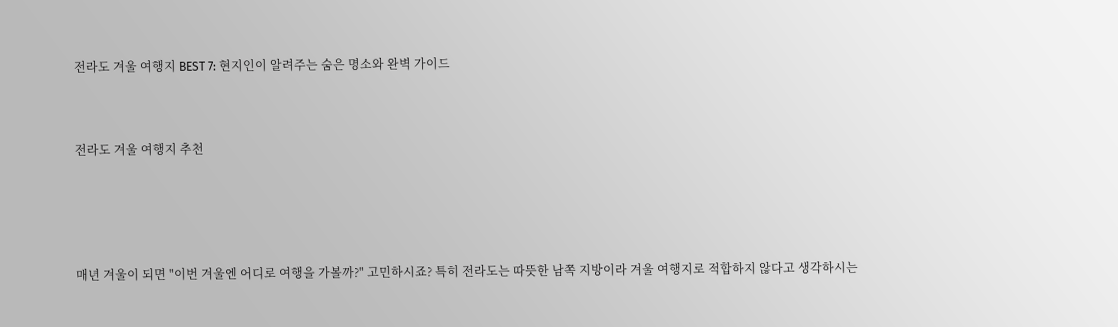전라도 겨울 여행지 BEST 7: 현지인이 알려주는 숨은 명소와 완벽 가이드



전라도 겨울 여행지 추천





매년 겨울이 되면 "이번 겨울엔 어디로 여행을 가볼까?" 고민하시죠? 특히 전라도는 따뜻한 남쪽 지방이라 겨울 여행지로 적합하지 않다고 생각하시는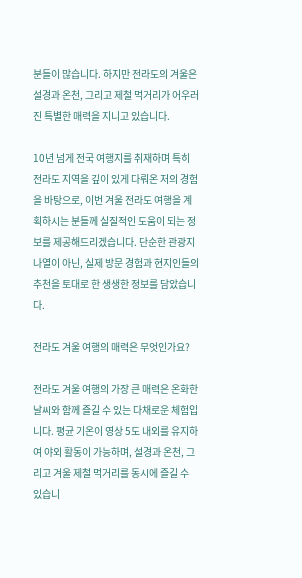분들이 많습니다. 하지만 전라도의 겨울은 설경과 온천, 그리고 제철 먹거리가 어우러진 특별한 매력을 지니고 있습니다.

10년 넘게 전국 여행지를 취재하며 특히 전라도 지역을 깊이 있게 다뤄온 저의 경험을 바탕으로, 이번 겨울 전라도 여행을 계획하시는 분들께 실질적인 도움이 되는 정보를 제공해드리겠습니다. 단순한 관광지 나열이 아닌, 실제 방문 경험과 현지인들의 추천을 토대로 한 생생한 정보를 담았습니다.

전라도 겨울 여행의 매력은 무엇인가요?

전라도 겨울 여행의 가장 큰 매력은 온화한 날씨와 함께 즐길 수 있는 다채로운 체험입니다. 평균 기온이 영상 5도 내외를 유지하여 야외 활동이 가능하며, 설경과 온천, 그리고 겨울 제철 먹거리를 동시에 즐길 수 있습니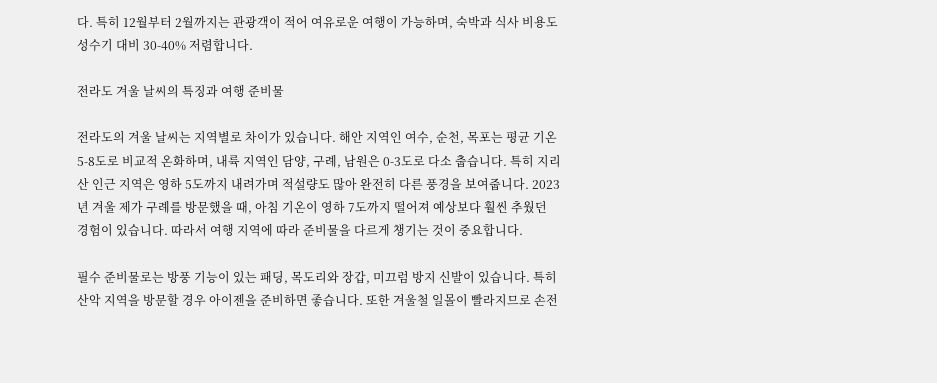다. 특히 12월부터 2월까지는 관광객이 적어 여유로운 여행이 가능하며, 숙박과 식사 비용도 성수기 대비 30-40% 저렴합니다.

전라도 겨울 날씨의 특징과 여행 준비물

전라도의 겨울 날씨는 지역별로 차이가 있습니다. 해안 지역인 여수, 순천, 목포는 평균 기온 5-8도로 비교적 온화하며, 내륙 지역인 담양, 구례, 남원은 0-3도로 다소 춥습니다. 특히 지리산 인근 지역은 영하 5도까지 내려가며 적설량도 많아 완전히 다른 풍경을 보여줍니다. 2023년 겨울 제가 구례를 방문했을 때, 아침 기온이 영하 7도까지 떨어져 예상보다 훨씬 추웠던 경험이 있습니다. 따라서 여행 지역에 따라 준비물을 다르게 챙기는 것이 중요합니다.

필수 준비물로는 방풍 기능이 있는 패딩, 목도리와 장갑, 미끄럼 방지 신발이 있습니다. 특히 산악 지역을 방문할 경우 아이젠을 준비하면 좋습니다. 또한 겨울철 일몰이 빨라지므로 손전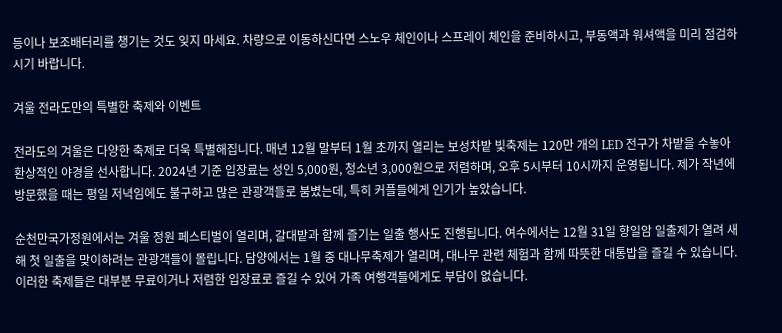등이나 보조배터리를 챙기는 것도 잊지 마세요. 차량으로 이동하신다면 스노우 체인이나 스프레이 체인을 준비하시고, 부동액과 워셔액을 미리 점검하시기 바랍니다.

겨울 전라도만의 특별한 축제와 이벤트

전라도의 겨울은 다양한 축제로 더욱 특별해집니다. 매년 12월 말부터 1월 초까지 열리는 보성차밭 빛축제는 120만 개의 LED 전구가 차밭을 수놓아 환상적인 야경을 선사합니다. 2024년 기준 입장료는 성인 5,000원, 청소년 3,000원으로 저렴하며, 오후 5시부터 10시까지 운영됩니다. 제가 작년에 방문했을 때는 평일 저녁임에도 불구하고 많은 관광객들로 붐볐는데, 특히 커플들에게 인기가 높았습니다.

순천만국가정원에서는 겨울 정원 페스티벌이 열리며, 갈대밭과 함께 즐기는 일출 행사도 진행됩니다. 여수에서는 12월 31일 향일암 일출제가 열려 새해 첫 일출을 맞이하려는 관광객들이 몰립니다. 담양에서는 1월 중 대나무축제가 열리며, 대나무 관련 체험과 함께 따뜻한 대통밥을 즐길 수 있습니다. 이러한 축제들은 대부분 무료이거나 저렴한 입장료로 즐길 수 있어 가족 여행객들에게도 부담이 없습니다.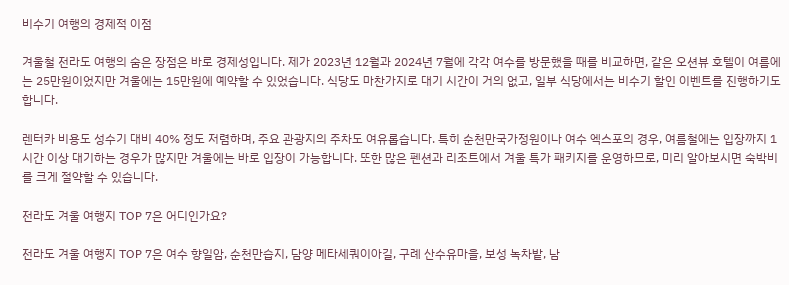비수기 여행의 경제적 이점

겨울철 전라도 여행의 숨은 장점은 바로 경제성입니다. 제가 2023년 12월과 2024년 7월에 각각 여수를 방문했을 때를 비교하면, 같은 오션뷰 호텔이 여름에는 25만원이었지만 겨울에는 15만원에 예약할 수 있었습니다. 식당도 마찬가지로 대기 시간이 거의 없고, 일부 식당에서는 비수기 할인 이벤트를 진행하기도 합니다.

렌터카 비용도 성수기 대비 40% 정도 저렴하며, 주요 관광지의 주차도 여유롭습니다. 특히 순천만국가정원이나 여수 엑스포의 경우, 여름철에는 입장까지 1시간 이상 대기하는 경우가 많지만 겨울에는 바로 입장이 가능합니다. 또한 많은 펜션과 리조트에서 겨울 특가 패키지를 운영하므로, 미리 알아보시면 숙박비를 크게 절약할 수 있습니다.

전라도 겨울 여행지 TOP 7은 어디인가요?

전라도 겨울 여행지 TOP 7은 여수 향일암, 순천만습지, 담양 메타세쿼이아길, 구례 산수유마을, 보성 녹차밭, 남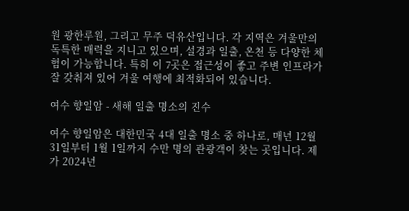원 광한루원, 그리고 무주 덕유산입니다. 각 지역은 겨울만의 독특한 매력을 지니고 있으며, 설경과 일출, 온천 등 다양한 체험이 가능합니다. 특히 이 7곳은 접근성이 좋고 주변 인프라가 잘 갖춰져 있어 겨울 여행에 최적화되어 있습니다.

여수 향일암 - 새해 일출 명소의 진수

여수 향일암은 대한민국 4대 일출 명소 중 하나로, 매년 12월 31일부터 1월 1일까지 수만 명의 관광객이 찾는 곳입니다. 제가 2024년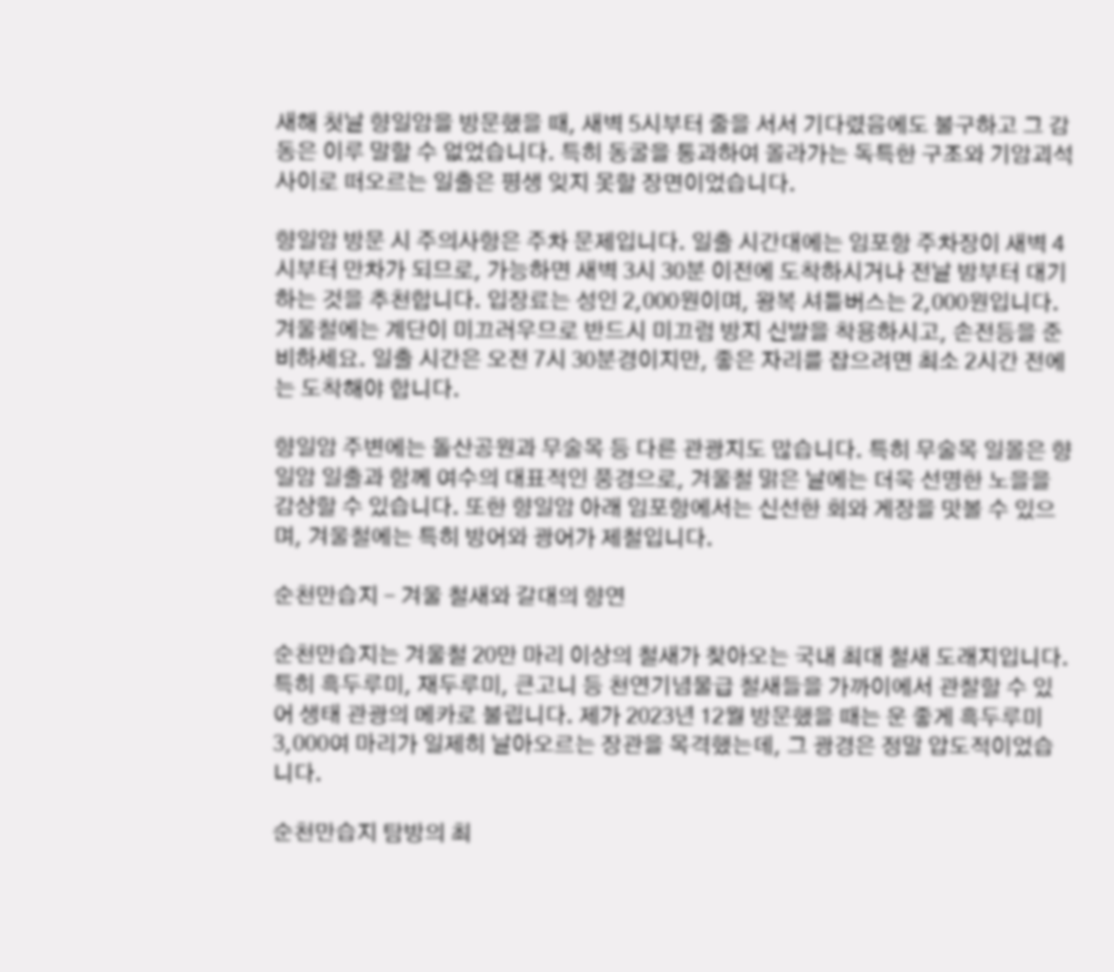새해 첫날 향일암을 방문했을 때, 새벽 5시부터 줄을 서서 기다렸음에도 불구하고 그 감동은 이루 말할 수 없었습니다. 특히 동굴을 통과하여 올라가는 독특한 구조와 기암괴석 사이로 떠오르는 일출은 평생 잊지 못할 장면이었습니다.

향일암 방문 시 주의사항은 주차 문제입니다. 일출 시간대에는 임포항 주차장이 새벽 4시부터 만차가 되므로, 가능하면 새벽 3시 30분 이전에 도착하시거나 전날 밤부터 대기하는 것을 추천합니다. 입장료는 성인 2,000원이며, 왕복 셔틀버스는 2,000원입니다. 겨울철에는 계단이 미끄러우므로 반드시 미끄럼 방지 신발을 착용하시고, 손전등을 준비하세요. 일출 시간은 오전 7시 30분경이지만, 좋은 자리를 잡으려면 최소 2시간 전에는 도착해야 합니다.

향일암 주변에는 돌산공원과 무술목 등 다른 관광지도 많습니다. 특히 무술목 일몰은 향일암 일출과 함께 여수의 대표적인 풍경으로, 겨울철 맑은 날에는 더욱 선명한 노을을 감상할 수 있습니다. 또한 향일암 아래 임포항에서는 신선한 회와 게장을 맛볼 수 있으며, 겨울철에는 특히 방어와 광어가 제철입니다.

순천만습지 - 겨울 철새와 갈대의 향연

순천만습지는 겨울철 20만 마리 이상의 철새가 찾아오는 국내 최대 철새 도래지입니다. 특히 흑두루미, 재두루미, 큰고니 등 천연기념물급 철새들을 가까이에서 관찰할 수 있어 생태 관광의 메카로 불립니다. 제가 2023년 12월 방문했을 때는 운 좋게 흑두루미 3,000여 마리가 일제히 날아오르는 장관을 목격했는데, 그 광경은 정말 압도적이었습니다.

순천만습지 탐방의 최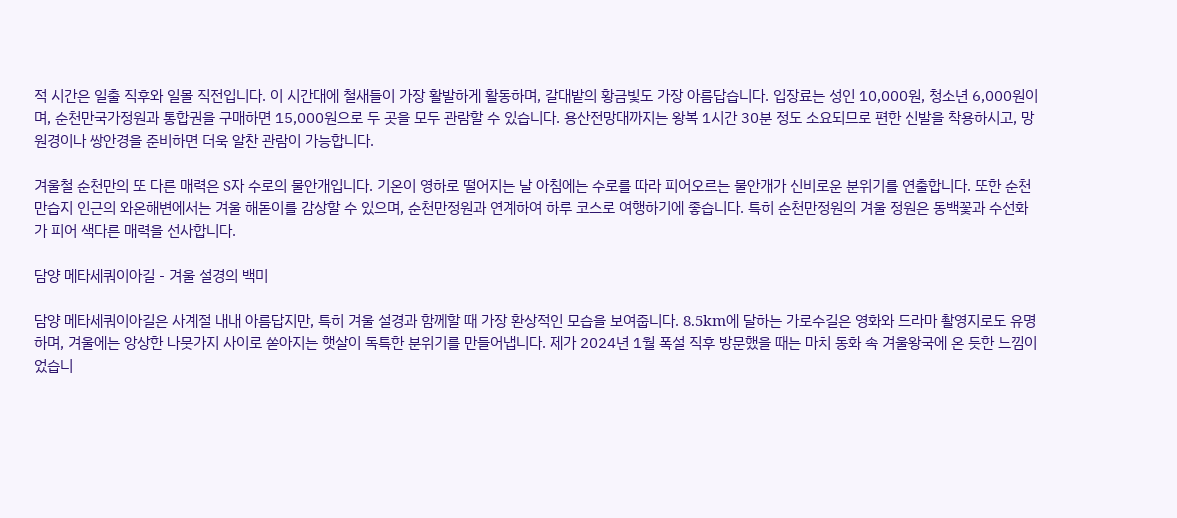적 시간은 일출 직후와 일몰 직전입니다. 이 시간대에 철새들이 가장 활발하게 활동하며, 갈대밭의 황금빛도 가장 아름답습니다. 입장료는 성인 10,000원, 청소년 6,000원이며, 순천만국가정원과 통합권을 구매하면 15,000원으로 두 곳을 모두 관람할 수 있습니다. 용산전망대까지는 왕복 1시간 30분 정도 소요되므로 편한 신발을 착용하시고, 망원경이나 쌍안경을 준비하면 더욱 알찬 관람이 가능합니다.

겨울철 순천만의 또 다른 매력은 S자 수로의 물안개입니다. 기온이 영하로 떨어지는 날 아침에는 수로를 따라 피어오르는 물안개가 신비로운 분위기를 연출합니다. 또한 순천만습지 인근의 와온해변에서는 겨울 해돋이를 감상할 수 있으며, 순천만정원과 연계하여 하루 코스로 여행하기에 좋습니다. 특히 순천만정원의 겨울 정원은 동백꽃과 수선화가 피어 색다른 매력을 선사합니다.

담양 메타세쿼이아길 - 겨울 설경의 백미

담양 메타세쿼이아길은 사계절 내내 아름답지만, 특히 겨울 설경과 함께할 때 가장 환상적인 모습을 보여줍니다. 8.5km에 달하는 가로수길은 영화와 드라마 촬영지로도 유명하며, 겨울에는 앙상한 나뭇가지 사이로 쏟아지는 햇살이 독특한 분위기를 만들어냅니다. 제가 2024년 1월 폭설 직후 방문했을 때는 마치 동화 속 겨울왕국에 온 듯한 느낌이었습니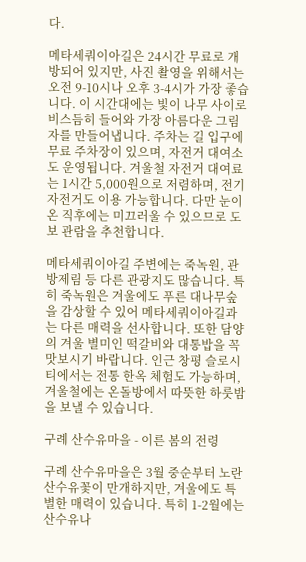다.

메타세쿼이아길은 24시간 무료로 개방되어 있지만, 사진 촬영을 위해서는 오전 9-10시나 오후 3-4시가 가장 좋습니다. 이 시간대에는 빛이 나무 사이로 비스듬히 들어와 가장 아름다운 그림자를 만들어냅니다. 주차는 길 입구에 무료 주차장이 있으며, 자전거 대여소도 운영됩니다. 겨울철 자전거 대여료는 1시간 5,000원으로 저렴하며, 전기자전거도 이용 가능합니다. 다만 눈이 온 직후에는 미끄러울 수 있으므로 도보 관람을 추천합니다.

메타세쿼이아길 주변에는 죽녹원, 관방제림 등 다른 관광지도 많습니다. 특히 죽녹원은 겨울에도 푸른 대나무숲을 감상할 수 있어 메타세쿼이아길과는 다른 매력을 선사합니다. 또한 담양의 겨울 별미인 떡갈비와 대통밥을 꼭 맛보시기 바랍니다. 인근 창평 슬로시티에서는 전통 한옥 체험도 가능하며, 겨울철에는 온돌방에서 따뜻한 하룻밤을 보낼 수 있습니다.

구례 산수유마을 - 이른 봄의 전령

구례 산수유마을은 3월 중순부터 노란 산수유꽃이 만개하지만, 겨울에도 특별한 매력이 있습니다. 특히 1-2월에는 산수유나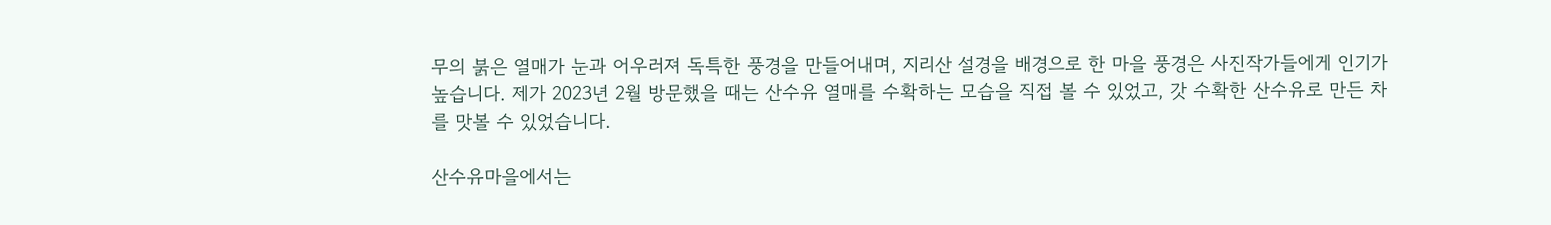무의 붉은 열매가 눈과 어우러져 독특한 풍경을 만들어내며, 지리산 설경을 배경으로 한 마을 풍경은 사진작가들에게 인기가 높습니다. 제가 2023년 2월 방문했을 때는 산수유 열매를 수확하는 모습을 직접 볼 수 있었고, 갓 수확한 산수유로 만든 차를 맛볼 수 있었습니다.

산수유마을에서는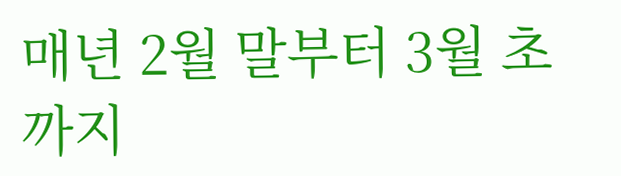매년 2월 말부터 3월 초까지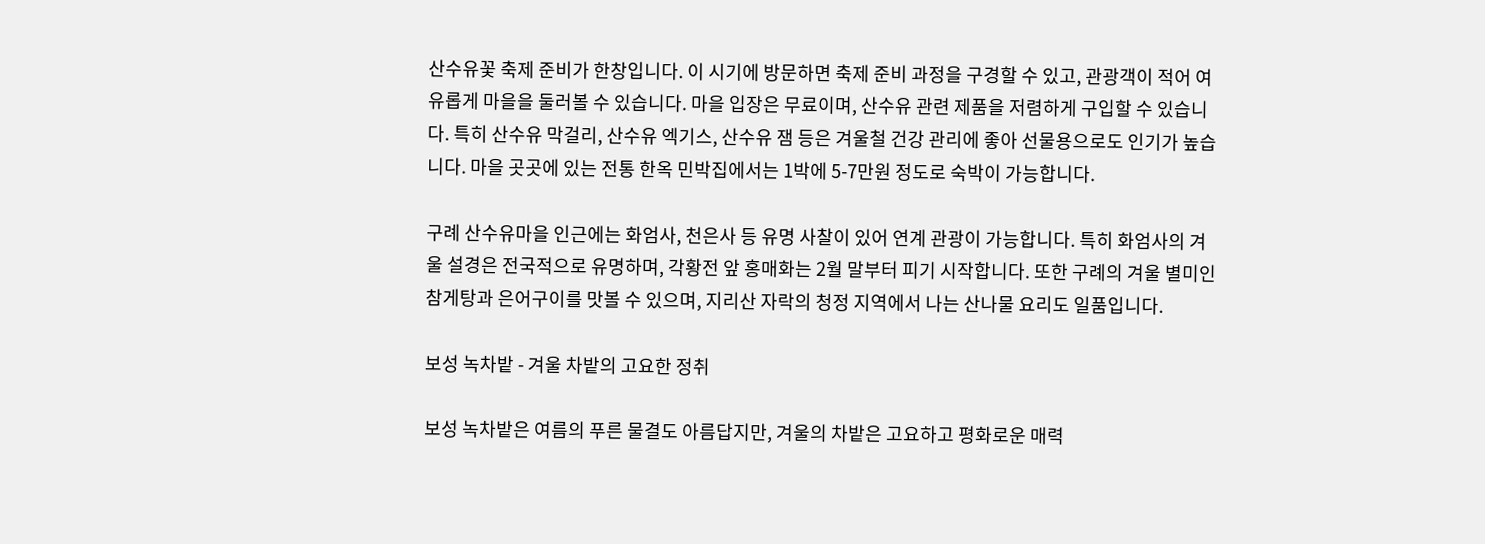산수유꽃 축제 준비가 한창입니다. 이 시기에 방문하면 축제 준비 과정을 구경할 수 있고, 관광객이 적어 여유롭게 마을을 둘러볼 수 있습니다. 마을 입장은 무료이며, 산수유 관련 제품을 저렴하게 구입할 수 있습니다. 특히 산수유 막걸리, 산수유 엑기스, 산수유 잼 등은 겨울철 건강 관리에 좋아 선물용으로도 인기가 높습니다. 마을 곳곳에 있는 전통 한옥 민박집에서는 1박에 5-7만원 정도로 숙박이 가능합니다.

구례 산수유마을 인근에는 화엄사, 천은사 등 유명 사찰이 있어 연계 관광이 가능합니다. 특히 화엄사의 겨울 설경은 전국적으로 유명하며, 각황전 앞 홍매화는 2월 말부터 피기 시작합니다. 또한 구례의 겨울 별미인 참게탕과 은어구이를 맛볼 수 있으며, 지리산 자락의 청정 지역에서 나는 산나물 요리도 일품입니다.

보성 녹차밭 - 겨울 차밭의 고요한 정취

보성 녹차밭은 여름의 푸른 물결도 아름답지만, 겨울의 차밭은 고요하고 평화로운 매력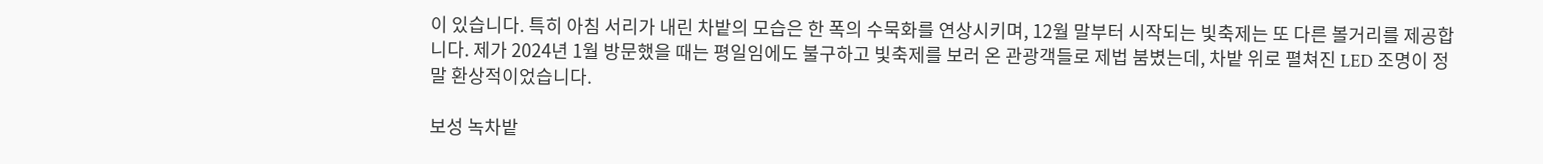이 있습니다. 특히 아침 서리가 내린 차밭의 모습은 한 폭의 수묵화를 연상시키며, 12월 말부터 시작되는 빛축제는 또 다른 볼거리를 제공합니다. 제가 2024년 1월 방문했을 때는 평일임에도 불구하고 빛축제를 보러 온 관광객들로 제법 붐볐는데, 차밭 위로 펼쳐진 LED 조명이 정말 환상적이었습니다.

보성 녹차밭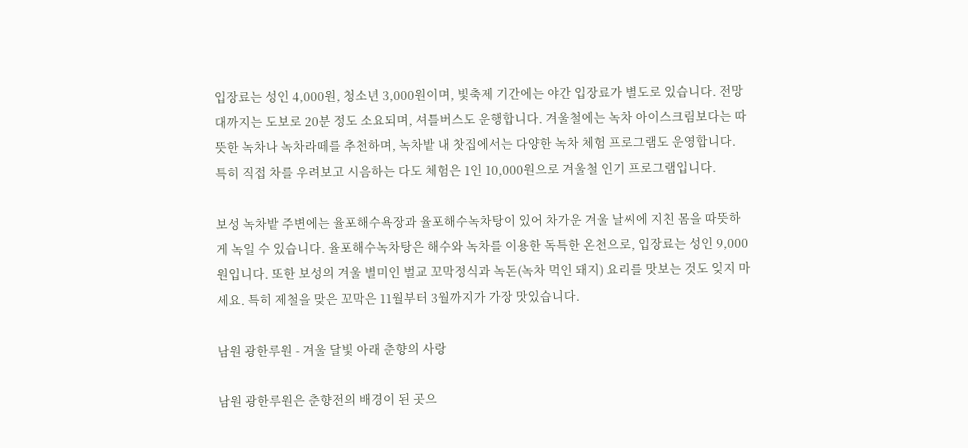입장료는 성인 4,000원, 청소년 3,000원이며, 빛축제 기간에는 야간 입장료가 별도로 있습니다. 전망대까지는 도보로 20분 정도 소요되며, 셔틀버스도 운행합니다. 겨울철에는 녹차 아이스크림보다는 따뜻한 녹차나 녹차라떼를 추천하며, 녹차밭 내 찻집에서는 다양한 녹차 체험 프로그램도 운영합니다. 특히 직접 차를 우려보고 시음하는 다도 체험은 1인 10,000원으로 겨울철 인기 프로그램입니다.

보성 녹차밭 주변에는 율포해수욕장과 율포해수녹차탕이 있어 차가운 겨울 날씨에 지친 몸을 따뜻하게 녹일 수 있습니다. 율포해수녹차탕은 해수와 녹차를 이용한 독특한 온천으로, 입장료는 성인 9,000원입니다. 또한 보성의 겨울 별미인 벌교 꼬막정식과 녹돈(녹차 먹인 돼지) 요리를 맛보는 것도 잊지 마세요. 특히 제철을 맞은 꼬막은 11월부터 3월까지가 가장 맛있습니다.

남원 광한루원 - 겨울 달빛 아래 춘향의 사랑

남원 광한루원은 춘향전의 배경이 된 곳으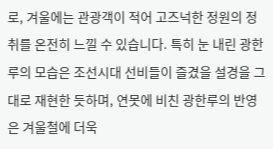로, 겨울에는 관광객이 적어 고즈넉한 정원의 정취를 온전히 느낄 수 있습니다. 특히 눈 내린 광한루의 모습은 조선시대 선비들이 즐겼을 설경을 그대로 재현한 듯하며, 연못에 비친 광한루의 반영은 겨울철에 더욱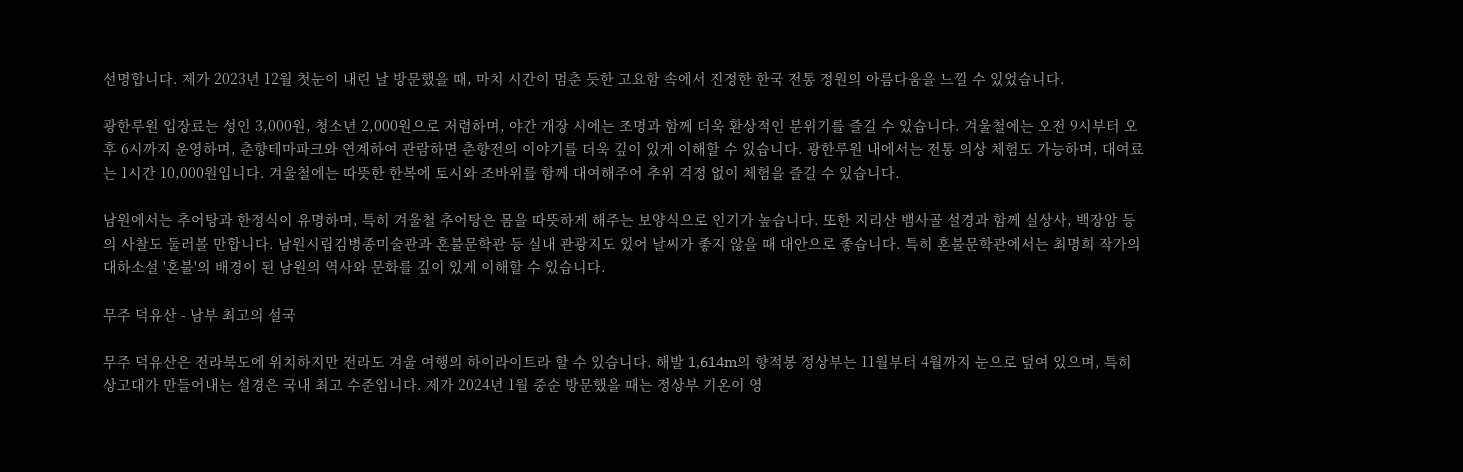선명합니다. 제가 2023년 12월 첫눈이 내린 날 방문했을 때, 마치 시간이 멈춘 듯한 고요함 속에서 진정한 한국 전통 정원의 아름다움을 느낄 수 있었습니다.

광한루원 입장료는 성인 3,000원, 청소년 2,000원으로 저렴하며, 야간 개장 시에는 조명과 함께 더욱 환상적인 분위기를 즐길 수 있습니다. 겨울철에는 오전 9시부터 오후 6시까지 운영하며, 춘향테마파크와 연계하여 관람하면 춘향전의 이야기를 더욱 깊이 있게 이해할 수 있습니다. 광한루원 내에서는 전통 의상 체험도 가능하며, 대여료는 1시간 10,000원입니다. 겨울철에는 따뜻한 한복에 토시와 조바위를 함께 대여해주어 추위 걱정 없이 체험을 즐길 수 있습니다.

남원에서는 추어탕과 한정식이 유명하며, 특히 겨울철 추어탕은 몸을 따뜻하게 해주는 보양식으로 인기가 높습니다. 또한 지리산 뱀사골 설경과 함께 실상사, 백장암 등의 사찰도 둘러볼 만합니다. 남원시립김병종미술관과 혼불문학관 등 실내 관광지도 있어 날씨가 좋지 않을 때 대안으로 좋습니다. 특히 혼불문학관에서는 최명희 작가의 대하소설 '혼불'의 배경이 된 남원의 역사와 문화를 깊이 있게 이해할 수 있습니다.

무주 덕유산 - 남부 최고의 설국

무주 덕유산은 전라북도에 위치하지만 전라도 겨울 여행의 하이라이트라 할 수 있습니다. 해발 1,614m의 향적봉 정상부는 11월부터 4월까지 눈으로 덮여 있으며, 특히 상고대가 만들어내는 설경은 국내 최고 수준입니다. 제가 2024년 1월 중순 방문했을 때는 정상부 기온이 영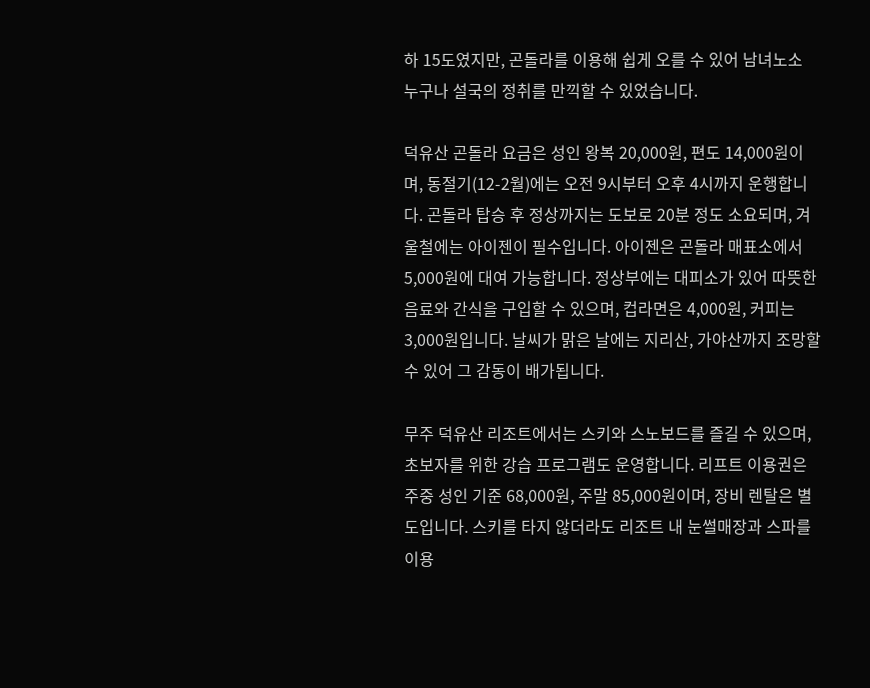하 15도였지만, 곤돌라를 이용해 쉽게 오를 수 있어 남녀노소 누구나 설국의 정취를 만끽할 수 있었습니다.

덕유산 곤돌라 요금은 성인 왕복 20,000원, 편도 14,000원이며, 동절기(12-2월)에는 오전 9시부터 오후 4시까지 운행합니다. 곤돌라 탑승 후 정상까지는 도보로 20분 정도 소요되며, 겨울철에는 아이젠이 필수입니다. 아이젠은 곤돌라 매표소에서 5,000원에 대여 가능합니다. 정상부에는 대피소가 있어 따뜻한 음료와 간식을 구입할 수 있으며, 컵라면은 4,000원, 커피는 3,000원입니다. 날씨가 맑은 날에는 지리산, 가야산까지 조망할 수 있어 그 감동이 배가됩니다.

무주 덕유산 리조트에서는 스키와 스노보드를 즐길 수 있으며, 초보자를 위한 강습 프로그램도 운영합니다. 리프트 이용권은 주중 성인 기준 68,000원, 주말 85,000원이며, 장비 렌탈은 별도입니다. 스키를 타지 않더라도 리조트 내 눈썰매장과 스파를 이용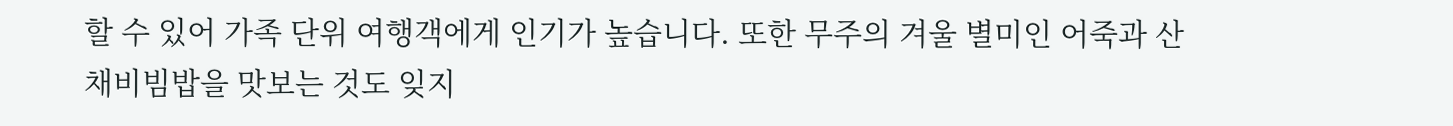할 수 있어 가족 단위 여행객에게 인기가 높습니다. 또한 무주의 겨울 별미인 어죽과 산채비빔밥을 맛보는 것도 잊지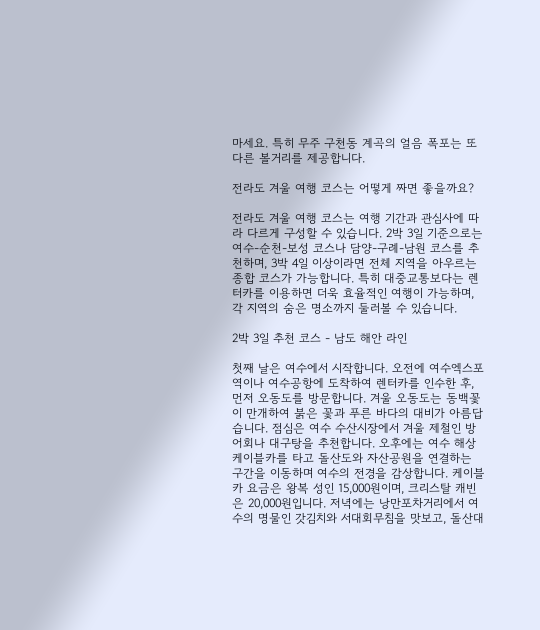마세요. 특히 무주 구천동 계곡의 얼음 폭포는 또 다른 볼거리를 제공합니다.

전라도 겨울 여행 코스는 어떻게 짜면 좋을까요?

전라도 겨울 여행 코스는 여행 기간과 관심사에 따라 다르게 구성할 수 있습니다. 2박 3일 기준으로는 여수-순천-보성 코스나 담양-구례-남원 코스를 추천하며, 3박 4일 이상이라면 전체 지역을 아우르는 종합 코스가 가능합니다. 특히 대중교통보다는 렌터카를 이용하면 더욱 효율적인 여행이 가능하며, 각 지역의 숨은 명소까지 둘러볼 수 있습니다.

2박 3일 추천 코스 - 남도 해안 라인

첫째 날은 여수에서 시작합니다. 오전에 여수엑스포역이나 여수공항에 도착하여 렌터카를 인수한 후, 먼저 오동도를 방문합니다. 겨울 오동도는 동백꽃이 만개하여 붉은 꽃과 푸른 바다의 대비가 아름답습니다. 점심은 여수 수산시장에서 겨울 제철인 방어회나 대구탕을 추천합니다. 오후에는 여수 해상케이블카를 타고 돌산도와 자산공원을 연결하는 구간을 이동하며 여수의 전경을 감상합니다. 케이블카 요금은 왕복 성인 15,000원이며, 크리스탈 캐빈은 20,000원입니다. 저녁에는 낭만포차거리에서 여수의 명물인 갓김치와 서대회무침을 맛보고, 돌산대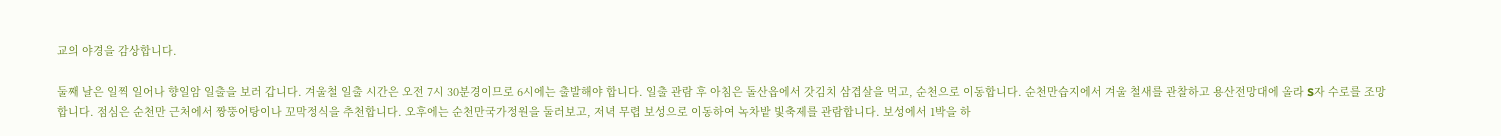교의 야경을 감상합니다.

둘째 날은 일찍 일어나 향일암 일출을 보러 갑니다. 겨울철 일출 시간은 오전 7시 30분경이므로 6시에는 출발해야 합니다. 일출 관람 후 아침은 돌산읍에서 갓김치 삼겹살을 먹고, 순천으로 이동합니다. 순천만습지에서 겨울 철새를 관찰하고 용산전망대에 올라 S자 수로를 조망합니다. 점심은 순천만 근처에서 짱뚱어탕이나 꼬막정식을 추천합니다. 오후에는 순천만국가정원을 둘러보고, 저녁 무렵 보성으로 이동하여 녹차밭 빛축제를 관람합니다. 보성에서 1박을 하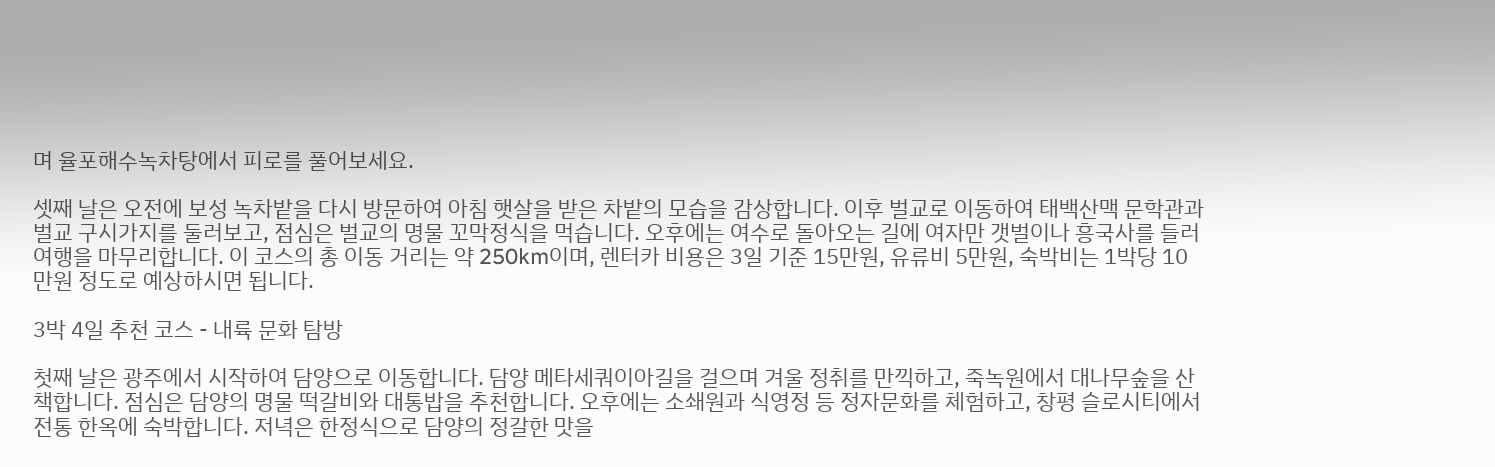며 율포해수녹차탕에서 피로를 풀어보세요.

셋째 날은 오전에 보성 녹차밭을 다시 방문하여 아침 햇살을 받은 차밭의 모습을 감상합니다. 이후 벌교로 이동하여 태백산맥 문학관과 벌교 구시가지를 둘러보고, 점심은 벌교의 명물 꼬막정식을 먹습니다. 오후에는 여수로 돌아오는 길에 여자만 갯벌이나 흥국사를 들러 여행을 마무리합니다. 이 코스의 총 이동 거리는 약 250km이며, 렌터카 비용은 3일 기준 15만원, 유류비 5만원, 숙박비는 1박당 10만원 정도로 예상하시면 됩니다.

3박 4일 추천 코스 - 내륙 문화 탐방

첫째 날은 광주에서 시작하여 담양으로 이동합니다. 담양 메타세쿼이아길을 걸으며 겨울 정취를 만끽하고, 죽녹원에서 대나무숲을 산책합니다. 점심은 담양의 명물 떡갈비와 대통밥을 추천합니다. 오후에는 소쇄원과 식영정 등 정자문화를 체험하고, 창평 슬로시티에서 전통 한옥에 숙박합니다. 저녁은 한정식으로 담양의 정갈한 맛을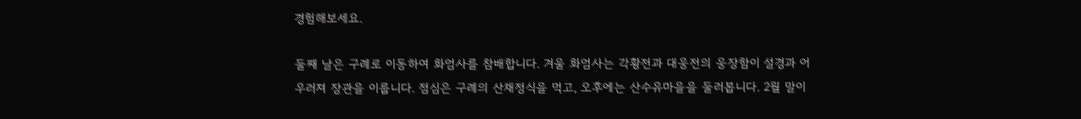경험해보세요.

둘째 날은 구례로 이동하여 화엄사를 참배합니다. 겨울 화엄사는 각황전과 대웅전의 웅장함이 설경과 어우러져 장관을 이룹니다. 점심은 구례의 산채정식을 먹고, 오후에는 산수유마을을 둘러봅니다. 2월 말이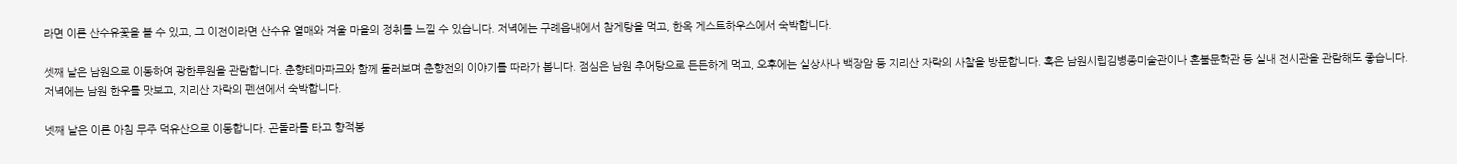라면 이른 산수유꽃을 볼 수 있고, 그 이전이라면 산수유 열매와 겨울 마을의 정취를 느낄 수 있습니다. 저녁에는 구례읍내에서 참게탕을 먹고, 한옥 게스트하우스에서 숙박합니다.

셋째 날은 남원으로 이동하여 광한루원을 관람합니다. 춘향테마파크와 함께 둘러보며 춘향전의 이야기를 따라가 봅니다. 점심은 남원 추어탕으로 든든하게 먹고, 오후에는 실상사나 백장암 등 지리산 자락의 사찰을 방문합니다. 혹은 남원시립김병종미술관이나 혼불문학관 등 실내 전시관을 관람해도 좋습니다. 저녁에는 남원 한우를 맛보고, 지리산 자락의 펜션에서 숙박합니다.

넷째 날은 이른 아침 무주 덕유산으로 이동합니다. 곤돌라를 타고 향적봉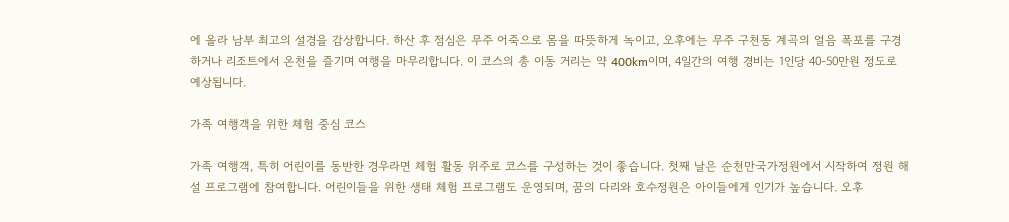에 올라 남부 최고의 설경을 감상합니다. 하산 후 점심은 무주 어죽으로 몸을 따뜻하게 녹이고, 오후에는 무주 구천동 계곡의 얼음 폭포를 구경하거나 리조트에서 온천을 즐기며 여행을 마무리합니다. 이 코스의 총 이동 거리는 약 400km이며, 4일간의 여행 경비는 1인당 40-50만원 정도로 예상됩니다.

가족 여행객을 위한 체험 중심 코스

가족 여행객, 특히 어린이를 동반한 경우라면 체험 활동 위주로 코스를 구성하는 것이 좋습니다. 첫째 날은 순천만국가정원에서 시작하여 정원 해설 프로그램에 참여합니다. 어린이들을 위한 생태 체험 프로그램도 운영되며, 꿈의 다리와 호수정원은 아이들에게 인기가 높습니다. 오후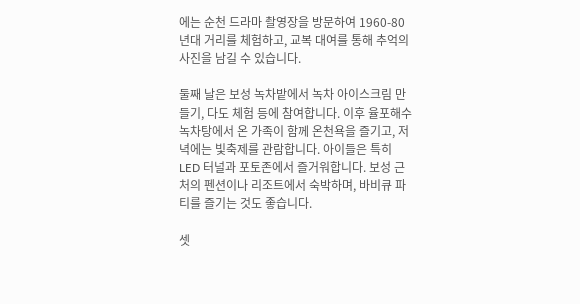에는 순천 드라마 촬영장을 방문하여 1960-80년대 거리를 체험하고, 교복 대여를 통해 추억의 사진을 남길 수 있습니다.

둘째 날은 보성 녹차밭에서 녹차 아이스크림 만들기, 다도 체험 등에 참여합니다. 이후 율포해수녹차탕에서 온 가족이 함께 온천욕을 즐기고, 저녁에는 빛축제를 관람합니다. 아이들은 특히 LED 터널과 포토존에서 즐거워합니다. 보성 근처의 펜션이나 리조트에서 숙박하며, 바비큐 파티를 즐기는 것도 좋습니다.

셋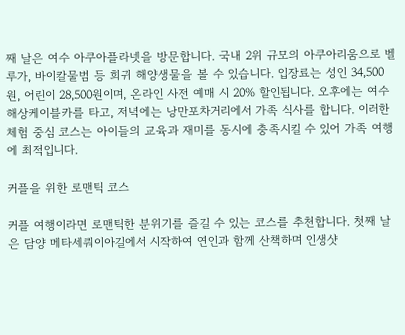째 날은 여수 아쿠아플라넷을 방문합니다. 국내 2위 규모의 아쿠아리움으로 벨루가, 바이칼물범 등 희귀 해양생물을 볼 수 있습니다. 입장료는 성인 34,500원, 어린이 28,500원이며, 온라인 사전 예매 시 20% 할인됩니다. 오후에는 여수 해상케이블카를 타고, 저녁에는 낭만포차거리에서 가족 식사를 합니다. 이러한 체험 중심 코스는 아이들의 교육과 재미를 동시에 충족시킬 수 있어 가족 여행에 최적입니다.

커플을 위한 로맨틱 코스

커플 여행이라면 로맨틱한 분위기를 즐길 수 있는 코스를 추천합니다. 첫째 날은 담양 메타세쿼이아길에서 시작하여 연인과 함께 산책하며 인생샷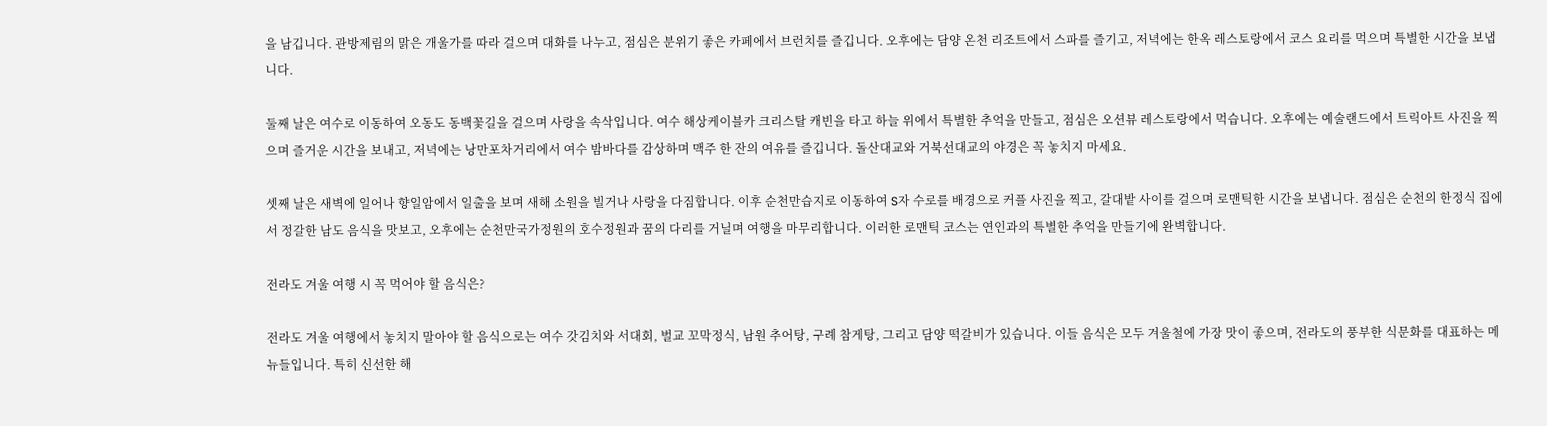을 남깁니다. 관방제림의 맑은 개울가를 따라 걸으며 대화를 나누고, 점심은 분위기 좋은 카페에서 브런치를 즐깁니다. 오후에는 담양 온천 리조트에서 스파를 즐기고, 저녁에는 한옥 레스토랑에서 코스 요리를 먹으며 특별한 시간을 보냅니다.

둘째 날은 여수로 이동하여 오동도 동백꽃길을 걸으며 사랑을 속삭입니다. 여수 해상케이블카 크리스탈 캐빈을 타고 하늘 위에서 특별한 추억을 만들고, 점심은 오션뷰 레스토랑에서 먹습니다. 오후에는 예술랜드에서 트릭아트 사진을 찍으며 즐거운 시간을 보내고, 저녁에는 낭만포차거리에서 여수 밤바다를 감상하며 맥주 한 잔의 여유를 즐깁니다. 돌산대교와 거북선대교의 야경은 꼭 놓치지 마세요.

셋째 날은 새벽에 일어나 향일암에서 일출을 보며 새해 소원을 빌거나 사랑을 다짐합니다. 이후 순천만습지로 이동하여 S자 수로를 배경으로 커플 사진을 찍고, 갈대밭 사이를 걸으며 로맨틱한 시간을 보냅니다. 점심은 순천의 한정식 집에서 정갈한 남도 음식을 맛보고, 오후에는 순천만국가정원의 호수정원과 꿈의 다리를 거닐며 여행을 마무리합니다. 이러한 로맨틱 코스는 연인과의 특별한 추억을 만들기에 완벽합니다.

전라도 겨울 여행 시 꼭 먹어야 할 음식은?

전라도 겨울 여행에서 놓치지 말아야 할 음식으로는 여수 갓김치와 서대회, 벌교 꼬막정식, 남원 추어탕, 구례 참게탕, 그리고 담양 떡갈비가 있습니다. 이들 음식은 모두 겨울철에 가장 맛이 좋으며, 전라도의 풍부한 식문화를 대표하는 메뉴들입니다. 특히 신선한 해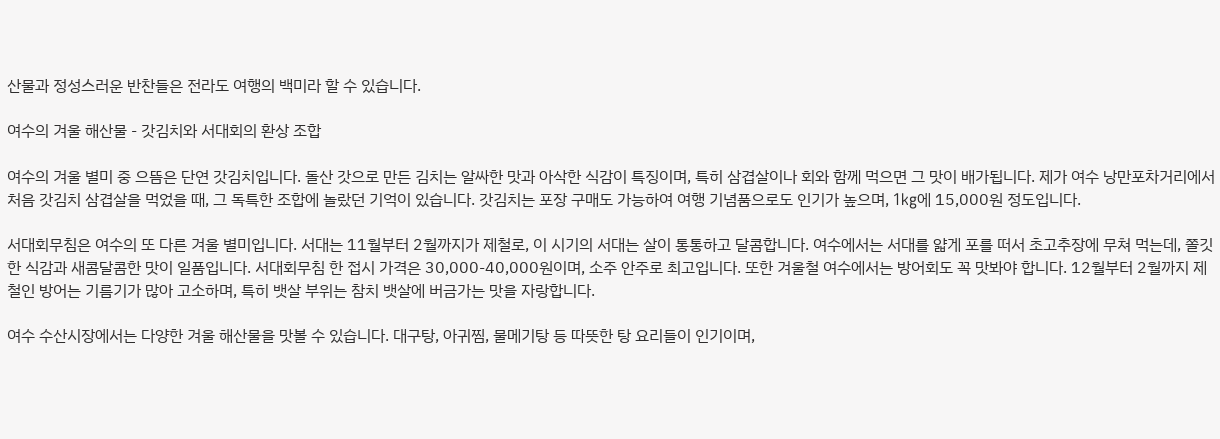산물과 정성스러운 반찬들은 전라도 여행의 백미라 할 수 있습니다.

여수의 겨울 해산물 - 갓김치와 서대회의 환상 조합

여수의 겨울 별미 중 으뜸은 단연 갓김치입니다. 돌산 갓으로 만든 김치는 알싸한 맛과 아삭한 식감이 특징이며, 특히 삼겹살이나 회와 함께 먹으면 그 맛이 배가됩니다. 제가 여수 낭만포차거리에서 처음 갓김치 삼겹살을 먹었을 때, 그 독특한 조합에 놀랐던 기억이 있습니다. 갓김치는 포장 구매도 가능하여 여행 기념품으로도 인기가 높으며, 1kg에 15,000원 정도입니다.

서대회무침은 여수의 또 다른 겨울 별미입니다. 서대는 11월부터 2월까지가 제철로, 이 시기의 서대는 살이 통통하고 달콤합니다. 여수에서는 서대를 얇게 포를 떠서 초고추장에 무쳐 먹는데, 쫄깃한 식감과 새콤달콤한 맛이 일품입니다. 서대회무침 한 접시 가격은 30,000-40,000원이며, 소주 안주로 최고입니다. 또한 겨울철 여수에서는 방어회도 꼭 맛봐야 합니다. 12월부터 2월까지 제철인 방어는 기름기가 많아 고소하며, 특히 뱃살 부위는 참치 뱃살에 버금가는 맛을 자랑합니다.

여수 수산시장에서는 다양한 겨울 해산물을 맛볼 수 있습니다. 대구탕, 아귀찜, 물메기탕 등 따뜻한 탕 요리들이 인기이며,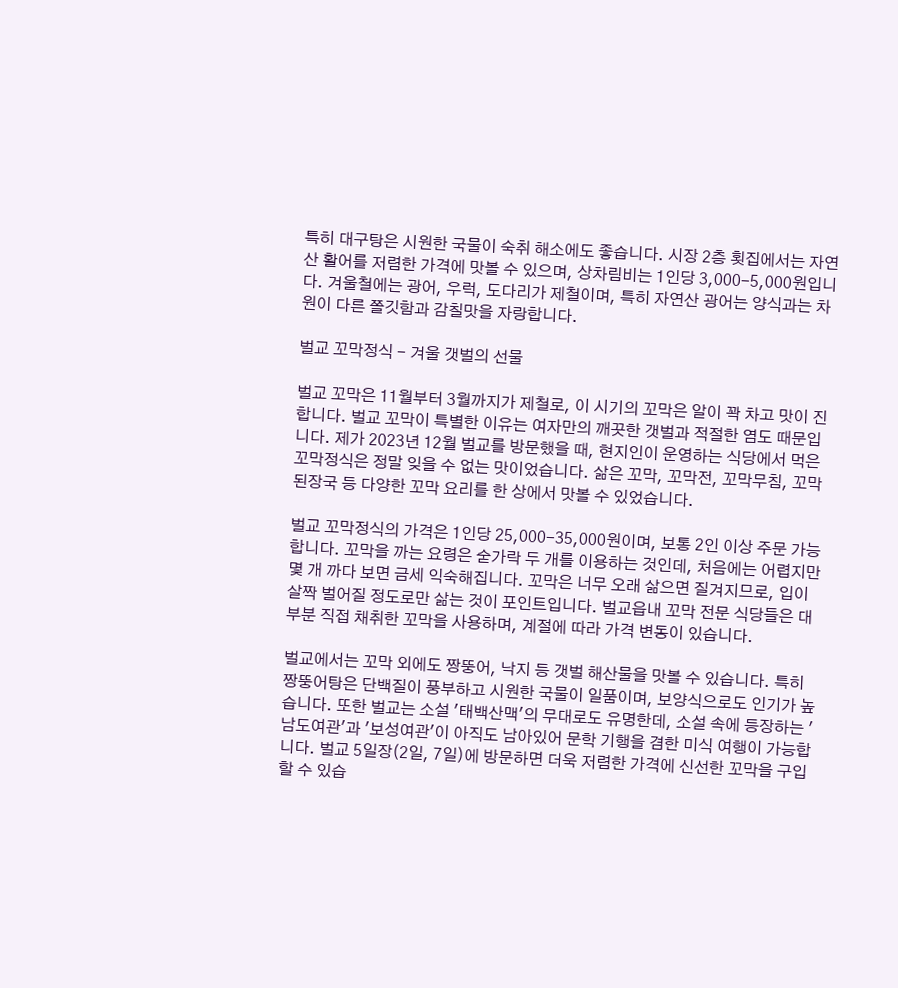특히 대구탕은 시원한 국물이 숙취 해소에도 좋습니다. 시장 2층 횟집에서는 자연산 활어를 저렴한 가격에 맛볼 수 있으며, 상차림비는 1인당 3,000-5,000원입니다. 겨울철에는 광어, 우럭, 도다리가 제철이며, 특히 자연산 광어는 양식과는 차원이 다른 쫄깃함과 감칠맛을 자랑합니다.

벌교 꼬막정식 - 겨울 갯벌의 선물

벌교 꼬막은 11월부터 3월까지가 제철로, 이 시기의 꼬막은 알이 꽉 차고 맛이 진합니다. 벌교 꼬막이 특별한 이유는 여자만의 깨끗한 갯벌과 적절한 염도 때문입니다. 제가 2023년 12월 벌교를 방문했을 때, 현지인이 운영하는 식당에서 먹은 꼬막정식은 정말 잊을 수 없는 맛이었습니다. 삶은 꼬막, 꼬막전, 꼬막무침, 꼬막된장국 등 다양한 꼬막 요리를 한 상에서 맛볼 수 있었습니다.

벌교 꼬막정식의 가격은 1인당 25,000-35,000원이며, 보통 2인 이상 주문 가능합니다. 꼬막을 까는 요령은 숟가락 두 개를 이용하는 것인데, 처음에는 어렵지만 몇 개 까다 보면 금세 익숙해집니다. 꼬막은 너무 오래 삶으면 질겨지므로, 입이 살짝 벌어질 정도로만 삶는 것이 포인트입니다. 벌교읍내 꼬막 전문 식당들은 대부분 직접 채취한 꼬막을 사용하며, 계절에 따라 가격 변동이 있습니다.

벌교에서는 꼬막 외에도 짱뚱어, 낙지 등 갯벌 해산물을 맛볼 수 있습니다. 특히 짱뚱어탕은 단백질이 풍부하고 시원한 국물이 일품이며, 보양식으로도 인기가 높습니다. 또한 벌교는 소설 '태백산맥'의 무대로도 유명한데, 소설 속에 등장하는 '남도여관'과 '보성여관'이 아직도 남아있어 문학 기행을 겸한 미식 여행이 가능합니다. 벌교 5일장(2일, 7일)에 방문하면 더욱 저렴한 가격에 신선한 꼬막을 구입할 수 있습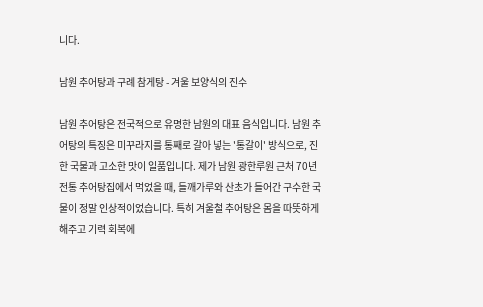니다.

남원 추어탕과 구례 참게탕 - 겨울 보양식의 진수

남원 추어탕은 전국적으로 유명한 남원의 대표 음식입니다. 남원 추어탕의 특징은 미꾸라지를 통째로 갈아 넣는 '통갈이' 방식으로, 진한 국물과 고소한 맛이 일품입니다. 제가 남원 광한루원 근처 70년 전통 추어탕집에서 먹었을 때, 들깨가루와 산초가 들어간 구수한 국물이 정말 인상적이었습니다. 특히 겨울철 추어탕은 몸을 따뜻하게 해주고 기력 회복에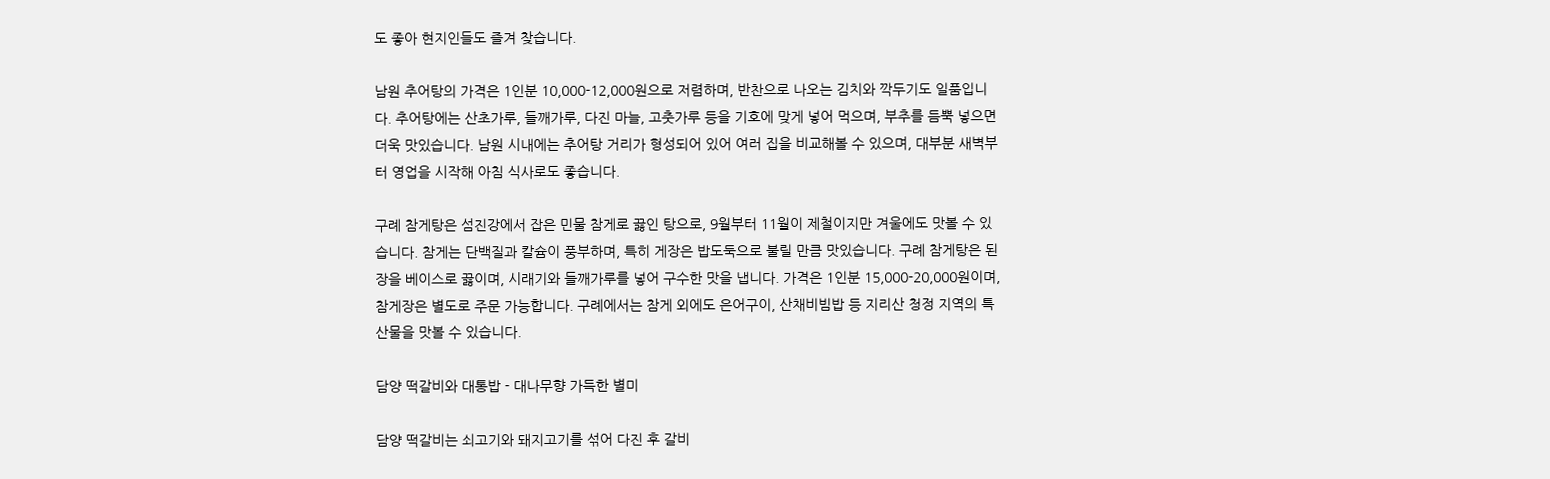도 좋아 현지인들도 즐겨 찾습니다.

남원 추어탕의 가격은 1인분 10,000-12,000원으로 저렴하며, 반찬으로 나오는 김치와 깍두기도 일품입니다. 추어탕에는 산초가루, 들깨가루, 다진 마늘, 고춧가루 등을 기호에 맞게 넣어 먹으며, 부추를 듬뿍 넣으면 더욱 맛있습니다. 남원 시내에는 추어탕 거리가 형성되어 있어 여러 집을 비교해볼 수 있으며, 대부분 새벽부터 영업을 시작해 아침 식사로도 좋습니다.

구례 참게탕은 섬진강에서 잡은 민물 참게로 끓인 탕으로, 9월부터 11월이 제철이지만 겨울에도 맛볼 수 있습니다. 참게는 단백질과 칼슘이 풍부하며, 특히 게장은 밥도둑으로 불릴 만큼 맛있습니다. 구례 참게탕은 된장을 베이스로 끓이며, 시래기와 들깨가루를 넣어 구수한 맛을 냅니다. 가격은 1인분 15,000-20,000원이며, 참게장은 별도로 주문 가능합니다. 구례에서는 참게 외에도 은어구이, 산채비빔밥 등 지리산 청정 지역의 특산물을 맛볼 수 있습니다.

담양 떡갈비와 대통밥 - 대나무향 가득한 별미

담양 떡갈비는 쇠고기와 돼지고기를 섞어 다진 후 갈비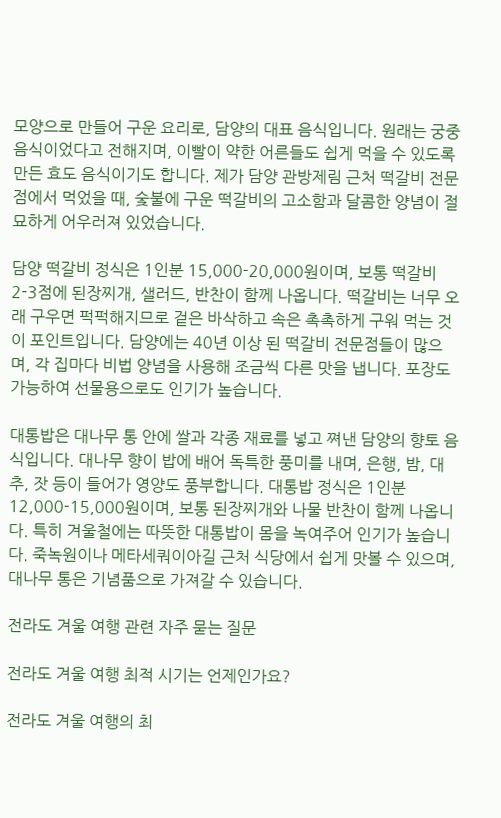모양으로 만들어 구운 요리로, 담양의 대표 음식입니다. 원래는 궁중 음식이었다고 전해지며, 이빨이 약한 어른들도 쉽게 먹을 수 있도록 만든 효도 음식이기도 합니다. 제가 담양 관방제림 근처 떡갈비 전문점에서 먹었을 때, 숯불에 구운 떡갈비의 고소함과 달콤한 양념이 절묘하게 어우러져 있었습니다.

담양 떡갈비 정식은 1인분 15,000-20,000원이며, 보통 떡갈비 2-3점에 된장찌개, 샐러드, 반찬이 함께 나옵니다. 떡갈비는 너무 오래 구우면 퍽퍽해지므로 겉은 바삭하고 속은 촉촉하게 구워 먹는 것이 포인트입니다. 담양에는 40년 이상 된 떡갈비 전문점들이 많으며, 각 집마다 비법 양념을 사용해 조금씩 다른 맛을 냅니다. 포장도 가능하여 선물용으로도 인기가 높습니다.

대통밥은 대나무 통 안에 쌀과 각종 재료를 넣고 쪄낸 담양의 향토 음식입니다. 대나무 향이 밥에 배어 독특한 풍미를 내며, 은행, 밤, 대추, 잣 등이 들어가 영양도 풍부합니다. 대통밥 정식은 1인분 12,000-15,000원이며, 보통 된장찌개와 나물 반찬이 함께 나옵니다. 특히 겨울철에는 따뜻한 대통밥이 몸을 녹여주어 인기가 높습니다. 죽녹원이나 메타세쿼이아길 근처 식당에서 쉽게 맛볼 수 있으며, 대나무 통은 기념품으로 가져갈 수 있습니다.

전라도 겨울 여행 관련 자주 묻는 질문

전라도 겨울 여행 최적 시기는 언제인가요?

전라도 겨울 여행의 최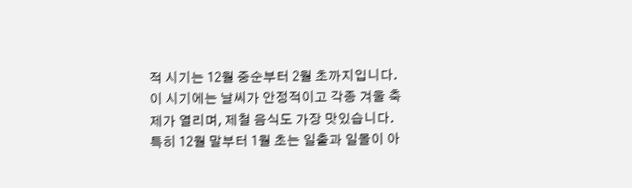적 시기는 12월 중순부터 2월 초까지입니다. 이 시기에는 날씨가 안정적이고 각종 겨울 축제가 열리며, 제철 음식도 가장 맛있습니다. 특히 12월 말부터 1월 초는 일출과 일몰이 아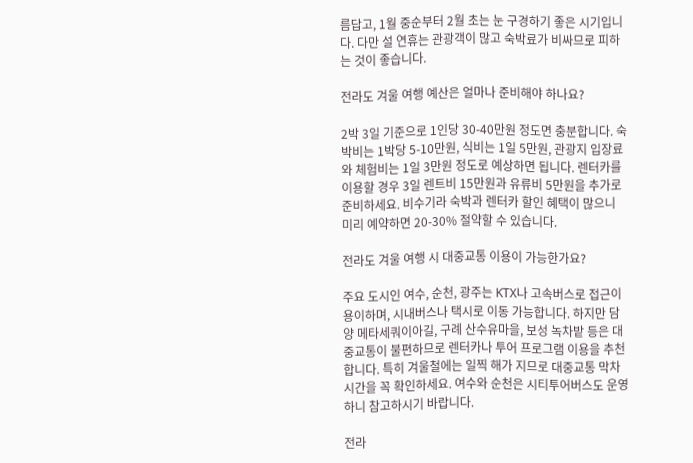름답고, 1월 중순부터 2월 초는 눈 구경하기 좋은 시기입니다. 다만 설 연휴는 관광객이 많고 숙박료가 비싸므로 피하는 것이 좋습니다.

전라도 겨울 여행 예산은 얼마나 준비해야 하나요?

2박 3일 기준으로 1인당 30-40만원 정도면 충분합니다. 숙박비는 1박당 5-10만원, 식비는 1일 5만원, 관광지 입장료와 체험비는 1일 3만원 정도로 예상하면 됩니다. 렌터카를 이용할 경우 3일 렌트비 15만원과 유류비 5만원을 추가로 준비하세요. 비수기라 숙박과 렌터카 할인 혜택이 많으니 미리 예약하면 20-30% 절약할 수 있습니다.

전라도 겨울 여행 시 대중교통 이용이 가능한가요?

주요 도시인 여수, 순천, 광주는 KTX나 고속버스로 접근이 용이하며, 시내버스나 택시로 이동 가능합니다. 하지만 담양 메타세쿼이아길, 구례 산수유마을, 보성 녹차밭 등은 대중교통이 불편하므로 렌터카나 투어 프로그램 이용을 추천합니다. 특히 겨울철에는 일찍 해가 지므로 대중교통 막차 시간을 꼭 확인하세요. 여수와 순천은 시티투어버스도 운영하니 참고하시기 바랍니다.

전라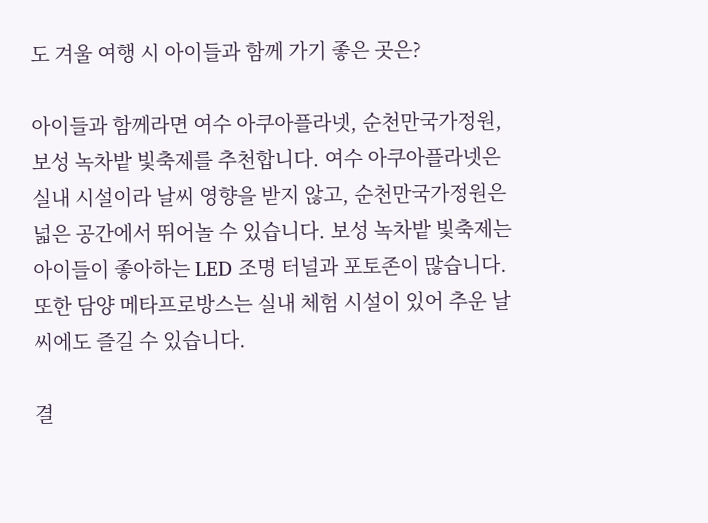도 겨울 여행 시 아이들과 함께 가기 좋은 곳은?

아이들과 함께라면 여수 아쿠아플라넷, 순천만국가정원, 보성 녹차밭 빛축제를 추천합니다. 여수 아쿠아플라넷은 실내 시설이라 날씨 영향을 받지 않고, 순천만국가정원은 넓은 공간에서 뛰어놀 수 있습니다. 보성 녹차밭 빛축제는 아이들이 좋아하는 LED 조명 터널과 포토존이 많습니다. 또한 담양 메타프로방스는 실내 체험 시설이 있어 추운 날씨에도 즐길 수 있습니다.

결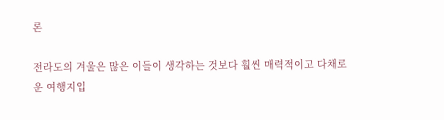론

전라도의 겨울은 많은 이들이 생각하는 것보다 훨씬 매력적이고 다채로운 여행지입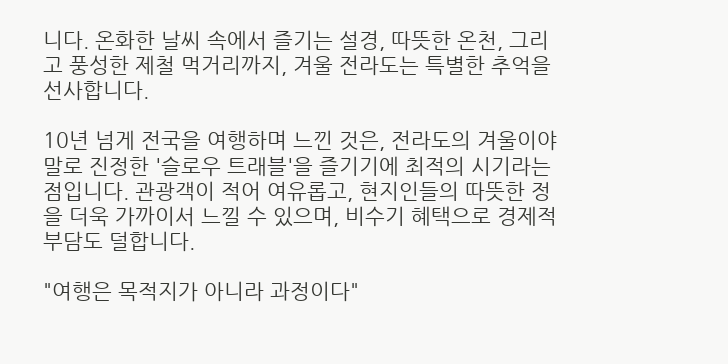니다. 온화한 날씨 속에서 즐기는 설경, 따뜻한 온천, 그리고 풍성한 제철 먹거리까지, 겨울 전라도는 특별한 추억을 선사합니다.

10년 넘게 전국을 여행하며 느낀 것은, 전라도의 겨울이야말로 진정한 '슬로우 트래블'을 즐기기에 최적의 시기라는 점입니다. 관광객이 적어 여유롭고, 현지인들의 따뜻한 정을 더욱 가까이서 느낄 수 있으며, 비수기 혜택으로 경제적 부담도 덜합니다.

"여행은 목적지가 아니라 과정이다"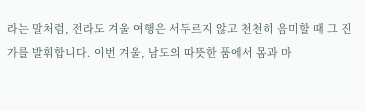라는 말처럼, 전라도 겨울 여행은 서두르지 않고 천천히 음미할 때 그 진가를 발휘합니다. 이번 겨울, 남도의 따뜻한 품에서 몸과 마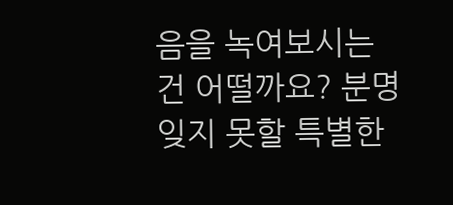음을 녹여보시는 건 어떨까요? 분명 잊지 못할 특별한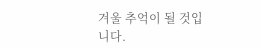겨울 추억이 될 것입니다.